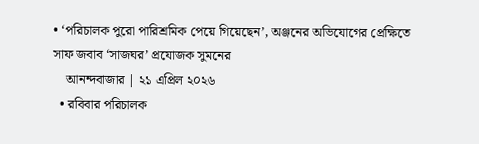• ‘পরিচালক পুরো পারিশ্রমিক পেয়ে গিয়েছেন’, অঞ্জনের অভিযোগের প্রেক্ষিতে সাফ জবাব ‘সাজঘর’ প্রযোজক সুমনের
    আনন্দবাজার | ২১ এপ্রিল ২০২৬
  • রবিবার পরিচালক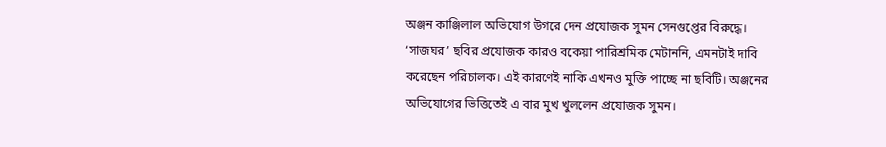অঞ্জন কাঞ্জিলাল অভিযোগ উগরে দেন প্রযোজক সুমন সেনগুপ্তের বিরুদ্ধে। ‘সাজঘর’ ছবির প্রযোজক কারও বকেয়া পারিশ্রমিক মেটাননি, এমনটাই দাবি করেছেন পরিচালক। এই কারণেই নাকি এখনও মুক্তি পাচ্ছে না ছবিটি। অঞ্জনের অভিযোগের ভিত্তিতেই এ বার মুখ খুললেন প্রযোজক সুমন।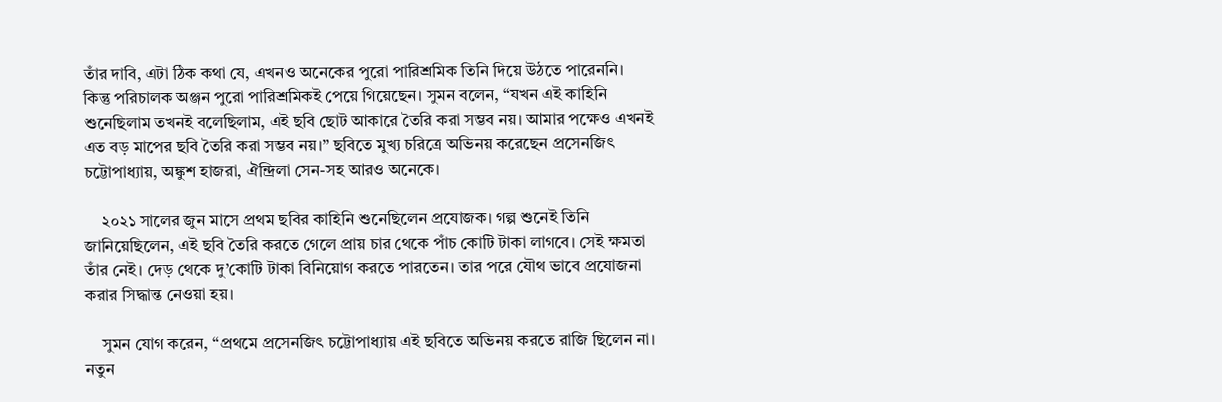তাঁর দাবি, এটা ঠিক কথা যে, এখনও অনেকের পুরো পারিশ্রমিক তিনি দিয়ে উঠতে পারেননি। কিন্তু পরিচালক অঞ্জন পুরো পারিশ্রমিকই পেয়ে গিয়েছেন। সুমন বলেন, “যখন এই কাহিনি শুনেছিলাম তখনই বলেছিলাম, এই ছবি ছোট আকারে তৈরি করা সম্ভব নয়। আমার পক্ষেও এখনই এত বড় মাপের ছবি তৈরি করা সম্ভব নয়।” ছবিতে মুখ্য চরিত্রে অভিনয় করেছেন প্রসেনজিৎ চট্টোপাধ্যায়, অঙ্কুশ হাজরা, ঐন্দ্রিলা সেন-সহ আরও অনেকে।

    ২০২১ সালের জুন মাসে প্রথম ছবির কাহিনি শুনেছিলেন প্রযোজক। গল্প শুনেই তিনি জানিয়েছিলেন, এই ছবি তৈরি করতে গেলে প্রায় চার থেকে পাঁচ কোটি টাকা লাগবে। সেই ক্ষমতা তাঁর নেই। দেড় থেকে দু’কোটি টাকা বিনিয়োগ করতে পারতেন। তার পরে যৌথ ভাবে প্রযোজনা করার সিদ্ধান্ত নেওয়া হয়।

    সুমন যোগ করেন, “প্রথমে প্রসেনজিৎ চট্টোপাধ্যায় এই ছবিতে অভিনয় করতে রাজি ছিলেন না। নতুন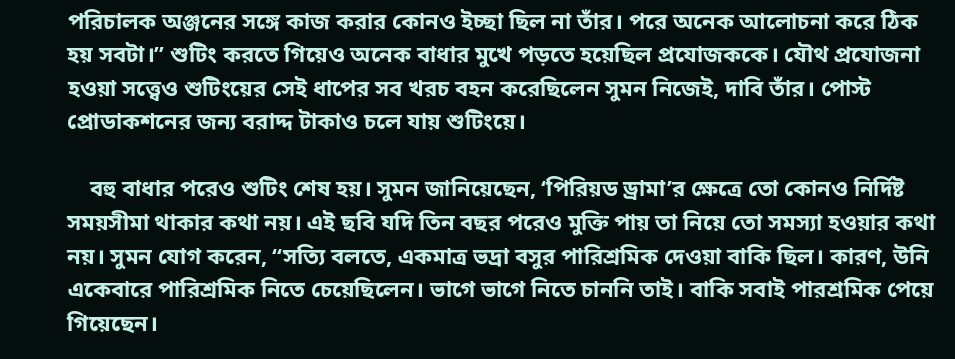পরিচালক অঞ্জনের সঙ্গে কাজ করার কোনও ইচ্ছা ছিল না তাঁর। পরে অনেক আলোচনা করে ঠিক হয় সবটা।” শুটিং করতে গিয়েও অনেক বাধার মুখে পড়তে হয়েছিল প্রযোজককে। যৌথ প্রযোজনা হওয়া সত্ত্বেও শুটিংয়ের সেই ধাপের সব খরচ বহন করেছিলেন সুমন নিজেই, দাবি তাঁর। পোস্ট প্রোডাকশনের জন্য বরাদ্দ টাকাও চলে যায় শুটিংয়ে।

    বহু বাধার পরেও শুটিং শেষ হয়। সুমন জানিয়েছেন, ‘পিরিয়ড ড্রামা’র ক্ষেত্রে তো কোনও নির্দিষ্ট সময়সীমা থাকার কথা নয়। এই ছবি যদি তিন বছর পরেও মুক্তি পায় তা নিয়ে তো সমস্যা হওয়ার কথা নয়। সুমন যোগ করেন, “সত্যি বলতে, একমাত্র ভদ্রা বসুর পারিশ্রমিক দেওয়া বাকি ছিল। কারণ, উনি একেবারে পারিশ্রমিক নিতে চেয়েছিলেন। ভাগে ভাগে নিতে চাননি তাই। বাকি সবাই পারশ্রমিক পেয়ে গিয়েছেন।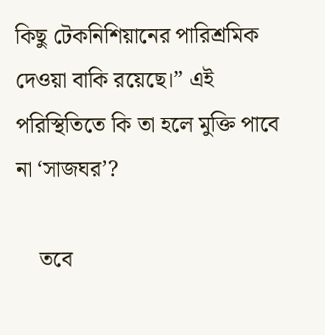কিছু টেকনিশিয়ানের পারিশ্রমিক দেওয়া বাকি রয়েছে।” এই পরিস্থিতিতে কি তা হলে মুক্তি পাবে না ‘সাজঘর’?

    তবে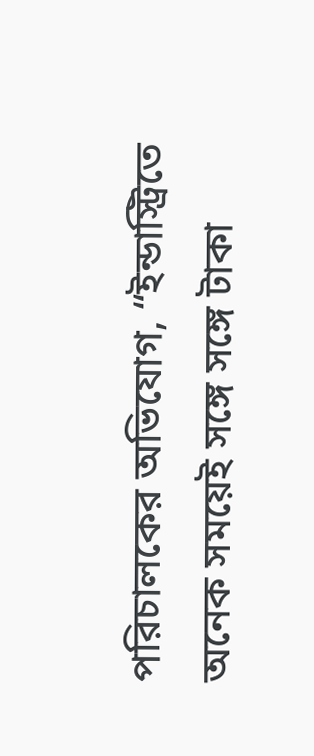পরিচালকের অভিযোগ, “ইন্ডাস্ট্রিতে অনেক সময়েই সঙ্গে সঙ্গে টাকা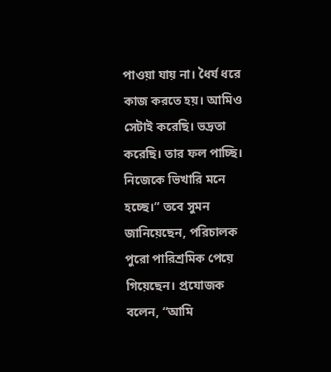পাওয়া যায় না। ধৈর্য ধরে কাজ করতে হয়। আমিও সেটাই করেছি। ভদ্রতা করেছি। তার ফল পাচ্ছি। নিজেকে ভিখারি মনে হচ্ছে।” তবে সুমন জানিয়েছেন, পরিচালক পুরো পারিশ্রমিক পেয়ে গিয়েছেন। প্রযোজক বলেন, “আমি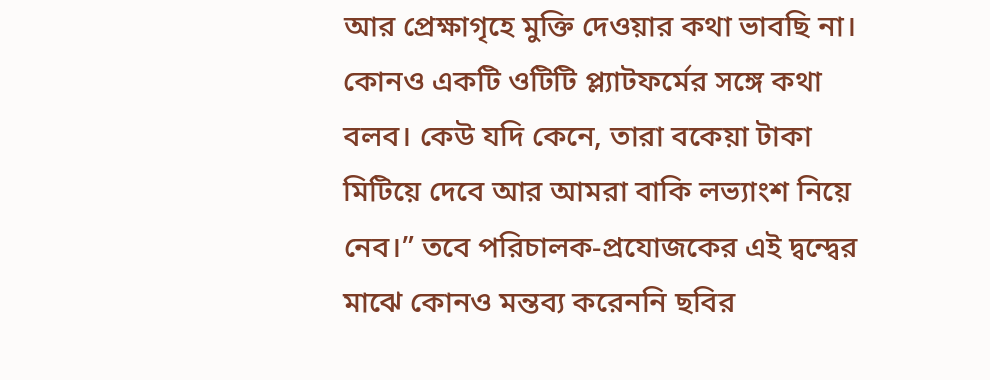আর প্রেক্ষাগৃহে মুক্তি দেওয়ার কথা ভাবছি না। কোনও একটি ওটিটি প্ল্যাটফর্মের সঙ্গে কথা বলব। কেউ যদি কেনে, তারা বকেয়া টাকা মিটিয়ে দেবে আর আমরা বাকি লভ্যাংশ নিয়ে নেব।” তবে পরিচালক-প্রযোজকের এই দ্বন্দ্বের মাঝে কোনও মন্তব্য করেননি ছবির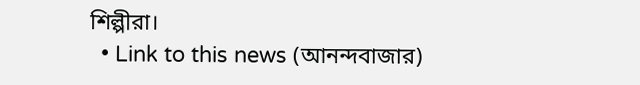শিল্পীরা।
  • Link to this news (আনন্দবাজার)